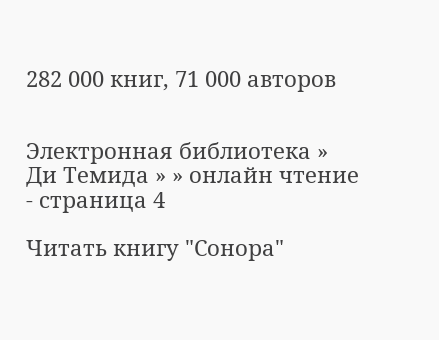282 000 книг, 71 000 авторов


Электронная библиотека » Ди Темида » » онлайн чтение - страница 4

Читать книгу "Сонора"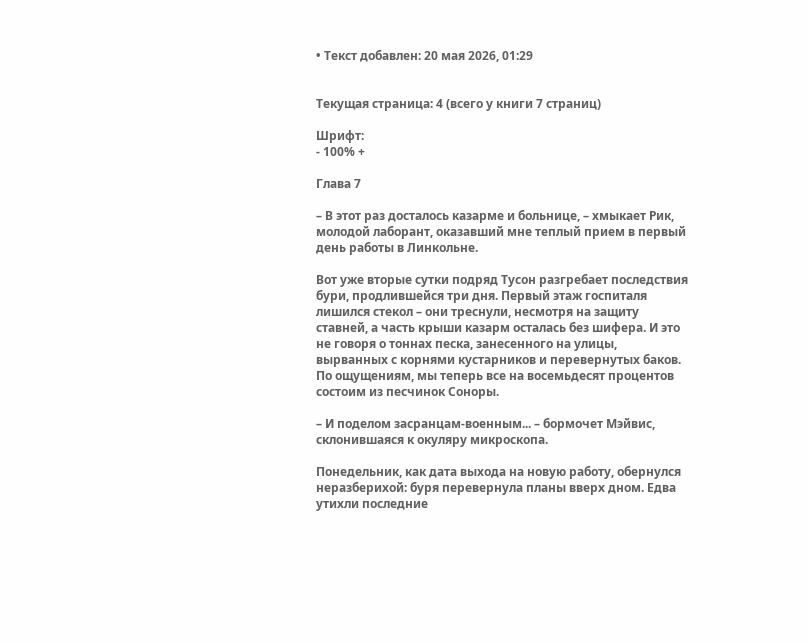• Текст добавлен: 20 мая 2026, 01:29


Текущая страница: 4 (всего у книги 7 страниц)

Шрифт:
- 100% +

Глава 7

– В этот раз досталось казарме и больнице, – хмыкает Рик, молодой лаборант, оказавший мне теплый прием в первый день работы в Линкольне.

Вот уже вторые сутки подряд Тусон разгребает последствия бури, продлившейся три дня. Первый этаж госпиталя лишился стекол – они треснули, несмотря на защиту ставней, а часть крыши казарм осталась без шифера. И это не говоря о тоннах песка, занесенного на улицы, вырванных с корнями кустарников и перевернутых баков. По ощущениям, мы теперь все на восемьдесят процентов состоим из песчинок Соноры.

– И поделом засранцам-военным... – бормочет Мэйвис, склонившаяся к окуляру микроскопа.

Понедельник, как дата выхода на новую работу, обернулся неразберихой: буря перевернула планы вверх дном. Едва утихли последние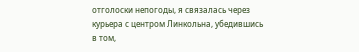отголоски непогоды, я связалась через курьера с центром Линкольна, убедившись в том,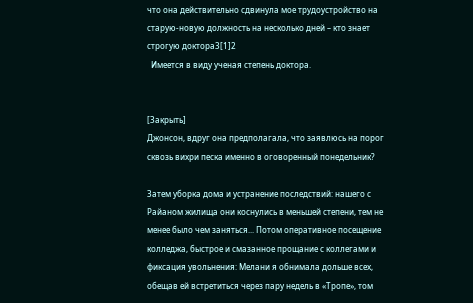что она действительно сдвинула мое трудоустройство на старую-новую должность на несколько дней – кто знает строгую доктора3[1]2
  Имеется в виду ученая степень доктора.


[Закрыть]
Джонсон, вдруг она предполагала, что заявлюсь на порог сквозь вихри песка именно в оговоренный понедельник?

Затем уборка дома и устранение последствий: нашего с Райаном жилища они коснулись в меньшей степени, тем не менее было чем заняться... Потом оперативное посещение колледжа, быстрое и смазанное прощание с коллегами и фиксация увольнения: Мелани я обнимала дольше всех, обещав ей встретиться через пару недель в «Тропе», том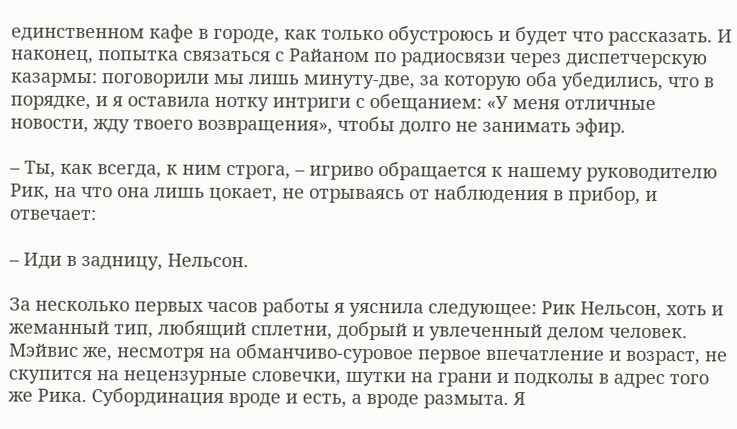единственном кафе в городе, как только обустроюсь и будет что рассказать. И наконец, попытка связаться с Райаном по радиосвязи через диспетчерскую казармы: поговорили мы лишь минуту-две, за которую оба убедились, что в порядке, и я оставила нотку интриги с обещанием: «У меня отличные новости, жду твоего возвращения», чтобы долго не занимать эфир.

– Ты, как всегда, к ним строга, – игриво обращается к нашему руководителю Рик, на что она лишь цокает, не отрываясь от наблюдения в прибор, и отвечает:

– Иди в задницу, Нельсон.

За несколько первых часов работы я уяснила следующее: Рик Нельсон, хоть и жеманный тип, любящий сплетни, добрый и увлеченный делом человек. Мэйвис же, несмотря на обманчиво-суровое первое впечатление и возраст, не скупится на нецензурные словечки, шутки на грани и подколы в адрес того же Рика. Субординация вроде и есть, а вроде размыта. Я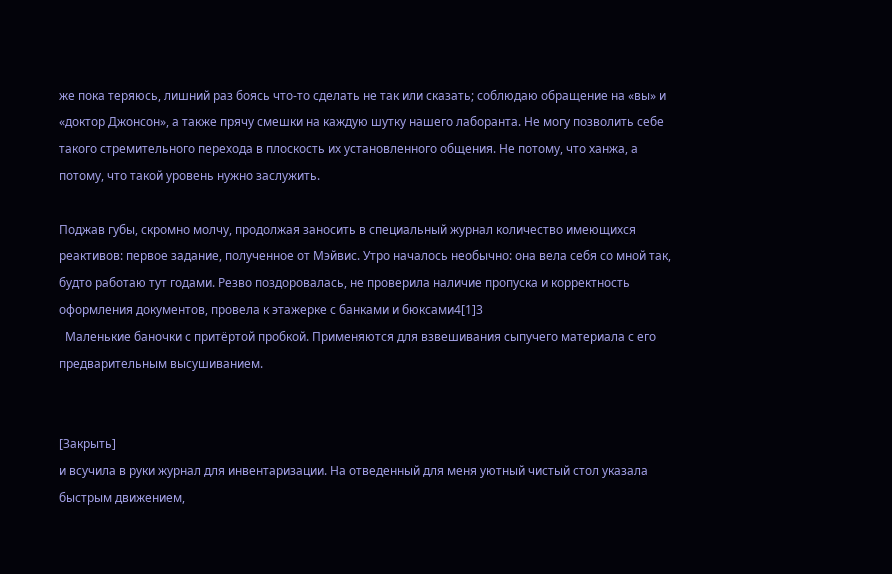же пока теряюсь, лишний раз боясь что-то сделать не так или сказать; соблюдаю обращение на «вы» и «доктор Джонсон», а также прячу смешки на каждую шутку нашего лаборанта. Не могу позволить себе такого стремительного перехода в плоскость их установленного общения. Не потому, что ханжа, а потому, что такой уровень нужно заслужить.

Поджав губы, скромно молчу, продолжая заносить в специальный журнал количество имеющихся реактивов: первое задание, полученное от Мэйвис. Утро началось необычно: она вела себя со мной так, будто работаю тут годами. Резво поздоровалась, не проверила наличие пропуска и корректность оформления документов, провела к этажерке с банками и бюксами4[1]3
  Маленькие баночки с притёртой пробкой. Применяются для взвешивания сыпучего материала с его предварительным высушиванием.


[Закрыть]
и всучила в руки журнал для инвентаризации. На отведенный для меня уютный чистый стол указала быстрым движением,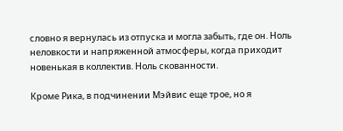словно я вернулась из отпуска и могла забыть, где он. Ноль неловкости и напряженной атмосферы, когда приходит новенькая в коллектив. Ноль скованности.

Кроме Рика, в подчинении Мэйвис еще трое, но я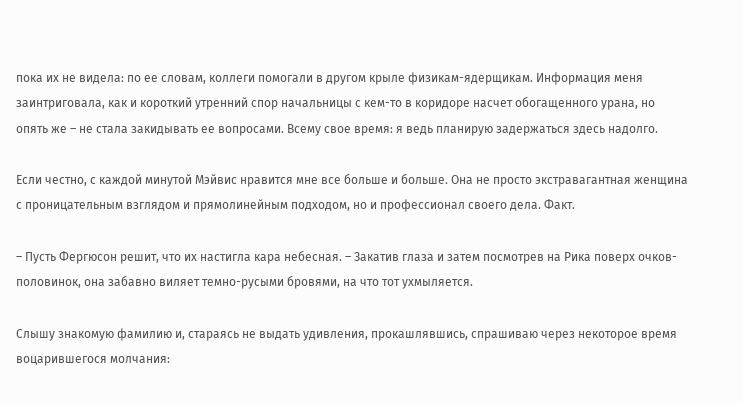пока их не видела: по ее словам, коллеги помогали в другом крыле физикам-ядерщикам. Информация меня заинтриговала, как и короткий утренний спор начальницы с кем-то в коридоре насчет обогащенного урана, но опять же – не стала закидывать ее вопросами. Всему свое время: я ведь планирую задержаться здесь надолго.

Если честно, с каждой минутой Мэйвис нравится мне все больше и больше. Она не просто экстравагантная женщина с проницательным взглядом и прямолинейным подходом, но и профессионал своего дела. Факт.

– Пусть Фергюсон решит, что их настигла кара небесная. – Закатив глаза и затем посмотрев на Рика поверх очков-половинок, она забавно виляет темно-русыми бровями, на что тот ухмыляется.

Слышу знакомую фамилию и, стараясь не выдать удивления, прокашлявшись, спрашиваю через некоторое время воцарившегося молчания: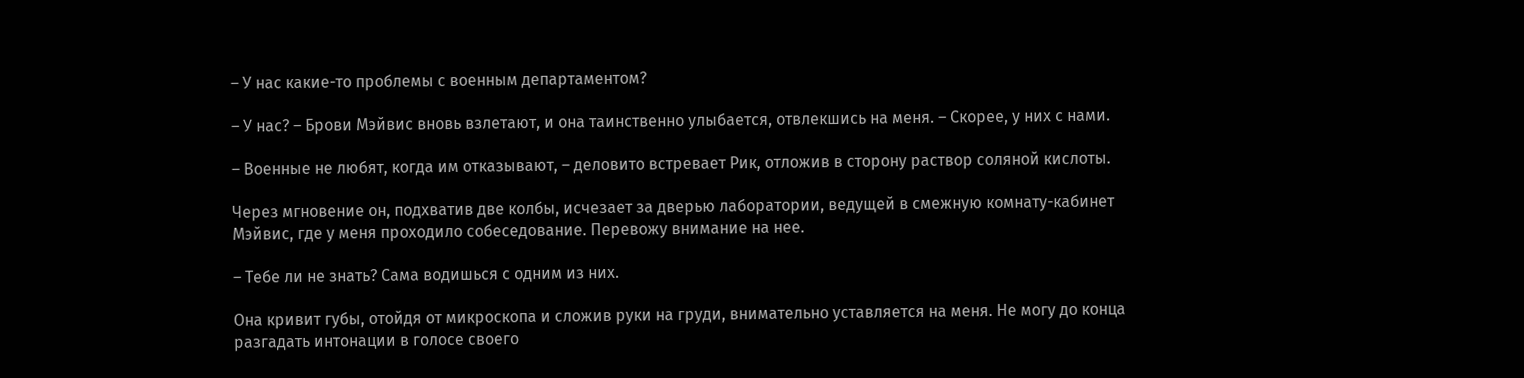– У нас какие-то проблемы с военным департаментом?

– У нас? – Брови Мэйвис вновь взлетают, и она таинственно улыбается, отвлекшись на меня. – Скорее, у них с нами.

– Военные не любят, когда им отказывают, – деловито встревает Рик, отложив в сторону раствор соляной кислоты.

Через мгновение он, подхватив две колбы, исчезает за дверью лаборатории, ведущей в смежную комнату-кабинет Мэйвис, где у меня проходило собеседование. Перевожу внимание на нее.

– Тебе ли не знать? Сама водишься с одним из них.

Она кривит губы, отойдя от микроскопа и сложив руки на груди, внимательно уставляется на меня. Не могу до конца разгадать интонации в голосе своего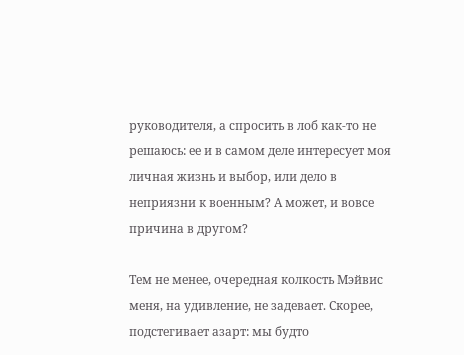руководителя, а спросить в лоб как-то не решаюсь: ее и в самом деле интересует моя личная жизнь и выбор, или дело в неприязни к военным? А может, и вовсе причина в другом?

Тем не менее, очередная колкость Мэйвис меня, на удивление, не задевает. Скорее, подстегивает азарт: мы будто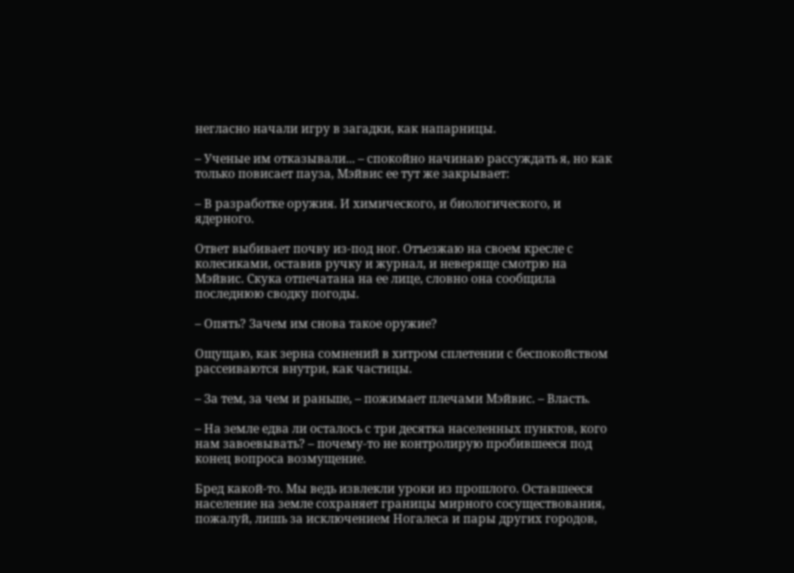негласно начали игру в загадки, как напарницы.

– Ученые им отказывали... – спокойно начинаю рассуждать я, но как только повисает пауза, Мэйвис ее тут же закрывает:

– В разработке оружия. И химического, и биологического, и ядерного.

Ответ выбивает почву из-под ног. Отъезжаю на своем кресле с колесиками, оставив ручку и журнал, и неверяще смотрю на Мэйвис. Скука отпечатана на ее лице, словно она сообщила последнюю сводку погоды.

– Опять? Зачем им снова такое оружие?

Ощущаю, как зерна сомнений в хитром сплетении с беспокойством рассеиваются внутри, как частицы.

– За тем, за чем и раньше, – пожимает плечами Мэйвис. – Власть.

– На земле едва ли осталось с три десятка населенных пунктов, кого нам завоевывать? – почему-то не контролирую пробившееся под конец вопроса возмущение.

Бред какой-то. Мы ведь извлекли уроки из прошлого. Оставшееся население на земле сохраняет границы мирного сосуществования, пожалуй, лишь за исключением Ногалеса и пары других городов,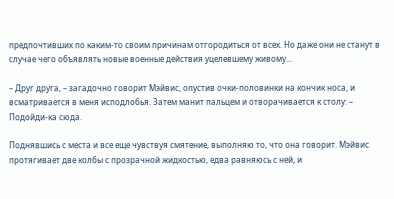предпочтивших по каким-то своим причинам отгородиться от всех. Но даже они не станут в случае чего объявлять новые военные действия уцелевшему живому...

– Друг друга, – загадочно говорит Мэйвис, опустив очки-половинки на кончик носа, и всматривается в меня исподлобья. Затем манит пальцем и отворачивается к столу: – Подойди-ка сюда.

Поднявшись с места и все еще чувствуя смятение, выполняю то, что она говорит. Мэйвис протягивает две колбы с прозрачной жидкостью, едва равняюсь с ней, и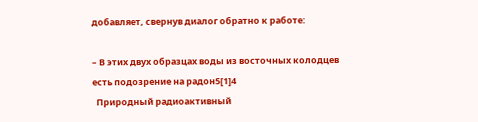добавляет, свернув диалог обратно к работе:

– В этих двух образцах воды из восточных колодцев есть подозрение на радон5[1]4
  Природный радиоактивный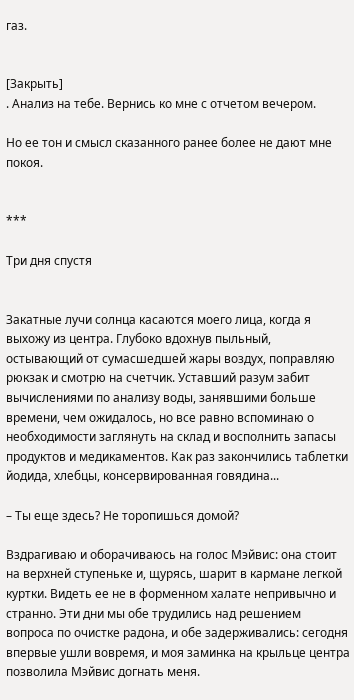газ.


[Закрыть]
. Анализ на тебе. Вернись ко мне с отчетом вечером.

Но ее тон и смысл сказанного ранее более не дают мне покоя.


***

Три дня спустя


Закатные лучи солнца касаются моего лица, когда я выхожу из центра. Глубоко вдохнув пыльный, остывающий от сумасшедшей жары воздух, поправляю рюкзак и смотрю на счетчик. Уставший разум забит вычислениями по анализу воды, занявшими больше времени, чем ожидалось, но все равно вспоминаю о необходимости заглянуть на склад и восполнить запасы продуктов и медикаментов. Как раз закончились таблетки йодида, хлебцы, консервированная говядина...

– Ты еще здесь? Не торопишься домой?

Вздрагиваю и оборачиваюсь на голос Мэйвис: она стоит на верхней ступеньке и, щурясь, шарит в кармане легкой куртки. Видеть ее не в форменном халате непривычно и странно. Эти дни мы обе трудились над решением вопроса по очистке радона, и обе задерживались: сегодня впервые ушли вовремя, и моя заминка на крыльце центра позволила Мэйвис догнать меня.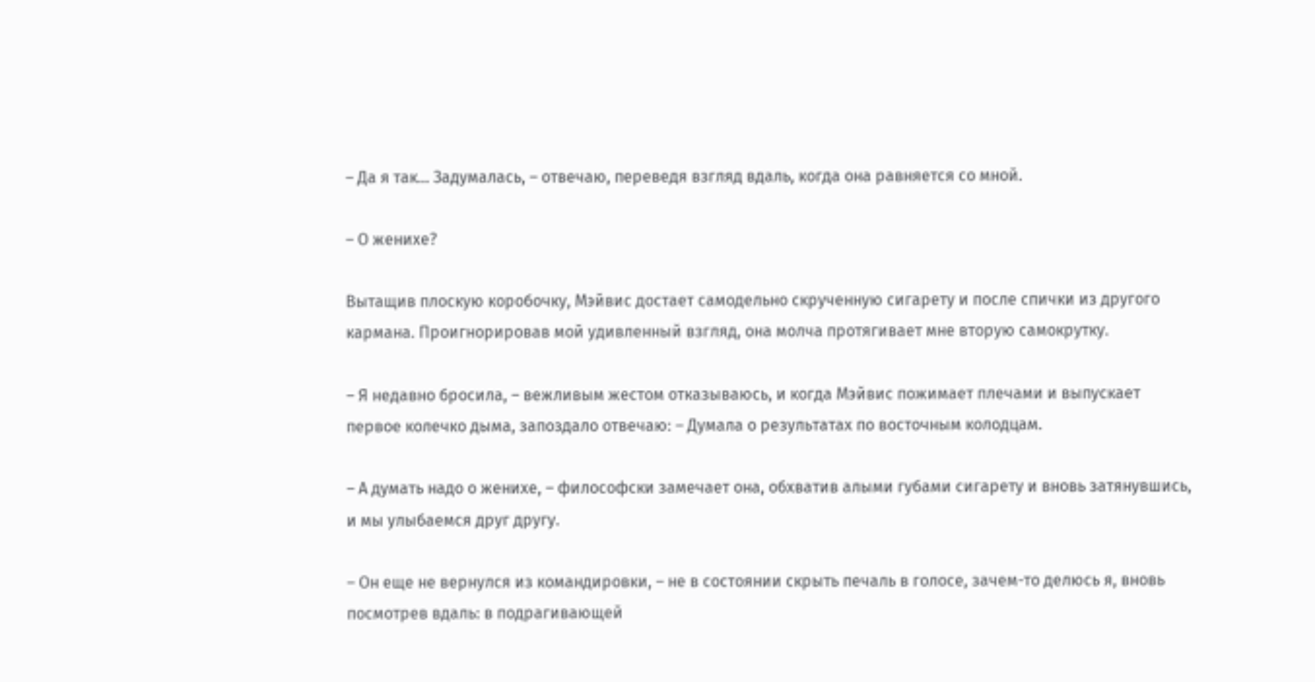– Да я так... Задумалась, – отвечаю, переведя взгляд вдаль, когда она равняется со мной.

– О женихе?

Вытащив плоскую коробочку, Мэйвис достает самодельно скрученную сигарету и после спички из другого кармана. Проигнорировав мой удивленный взгляд, она молча протягивает мне вторую самокрутку.

– Я недавно бросила, – вежливым жестом отказываюсь, и когда Мэйвис пожимает плечами и выпускает первое колечко дыма, запоздало отвечаю: – Думала о результатах по восточным колодцам.

– А думать надо о женихе, – философски замечает она, обхватив алыми губами сигарету и вновь затянувшись, и мы улыбаемся друг другу.

– Он еще не вернулся из командировки, – не в состоянии скрыть печаль в голосе, зачем-то делюсь я, вновь посмотрев вдаль: в подрагивающей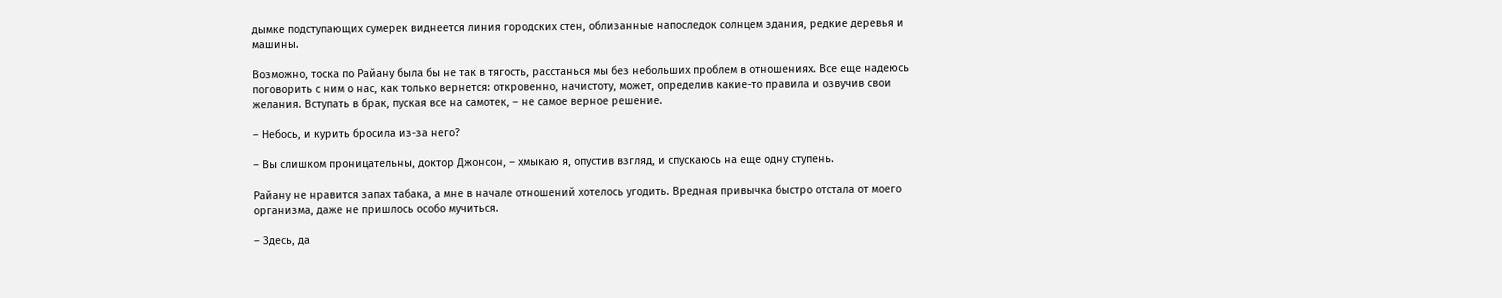дымке подступающих сумерек виднеется линия городских стен, облизанные напоследок солнцем здания, редкие деревья и машины.

Возможно, тоска по Райану была бы не так в тягость, расстанься мы без небольших проблем в отношениях. Все еще надеюсь поговорить с ним о нас, как только вернется: откровенно, начистоту, может, определив какие-то правила и озвучив свои желания. Вступать в брак, пуская все на самотек, – не самое верное решение.

– Небось, и курить бросила из-за него?

– Вы слишком проницательны, доктор Джонсон, – хмыкаю я, опустив взгляд, и спускаюсь на еще одну ступень.

Райану не нравится запах табака, а мне в начале отношений хотелось угодить. Вредная привычка быстро отстала от моего организма, даже не пришлось особо мучиться.

– Здесь, да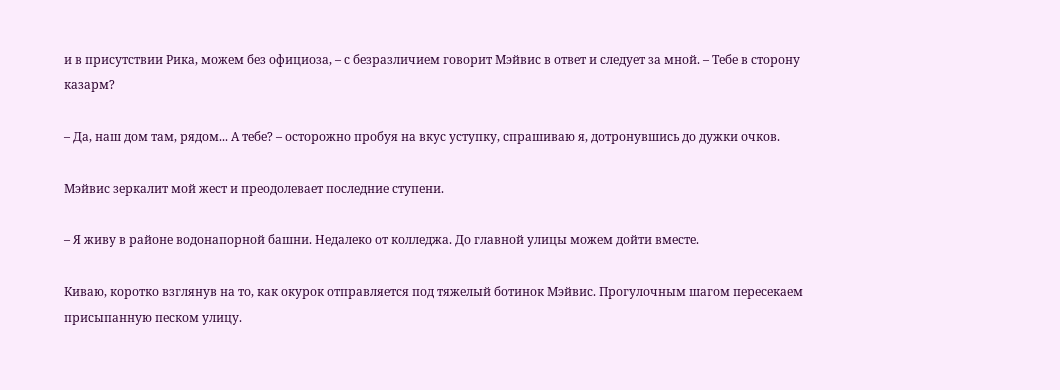и в присутствии Рика, можем без официоза, – с безразличием говорит Мэйвис в ответ и следует за мной. – Тебе в сторону казарм?

– Да, наш дом там, рядом... А тебе? – осторожно пробуя на вкус уступку, спрашиваю я, дотронувшись до дужки очков.

Мэйвис зеркалит мой жест и преодолевает последние ступени.

– Я живу в районе водонапорной башни. Недалеко от колледжа. До главной улицы можем дойти вместе.

Киваю, коротко взглянув на то, как окурок отправляется под тяжелый ботинок Мэйвис. Прогулочным шагом пересекаем присыпанную песком улицу.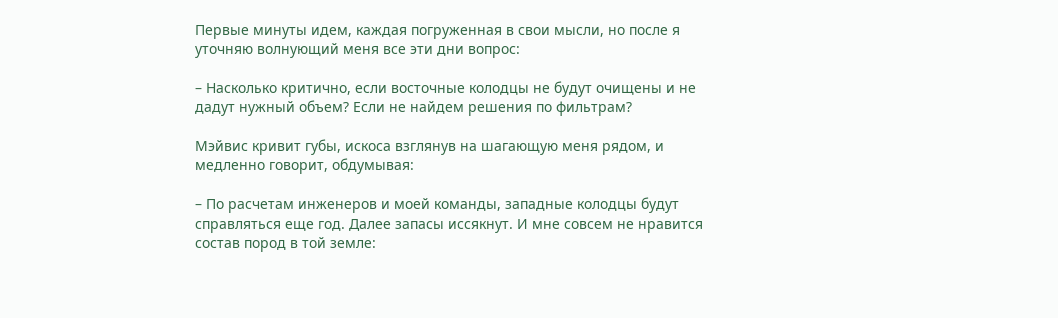Первые минуты идем, каждая погруженная в свои мысли, но после я уточняю волнующий меня все эти дни вопрос:

– Насколько критично, если восточные колодцы не будут очищены и не дадут нужный объем? Если не найдем решения по фильтрам?

Мэйвис кривит губы, искоса взглянув на шагающую меня рядом, и медленно говорит, обдумывая:

– По расчетам инженеров и моей команды, западные колодцы будут справляться еще год. Далее запасы иссякнут. И мне совсем не нравится состав пород в той земле: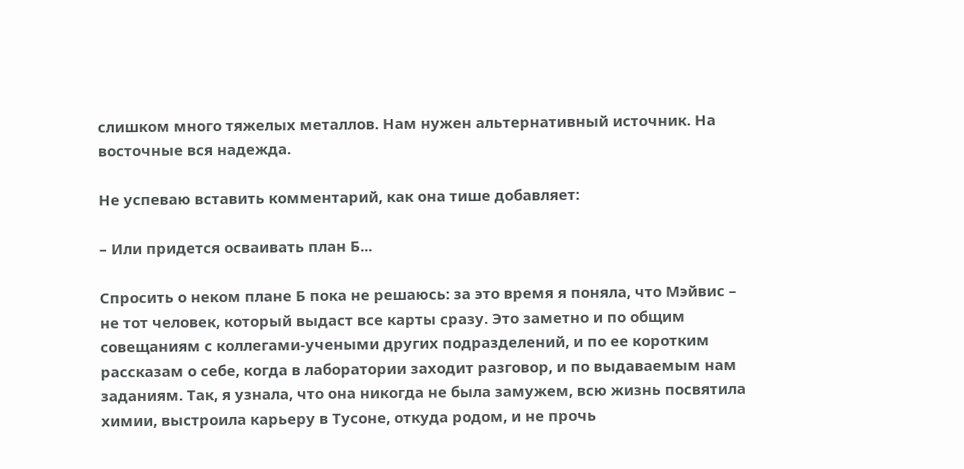слишком много тяжелых металлов. Нам нужен альтернативный источник. На восточные вся надежда.

Не успеваю вставить комментарий, как она тише добавляет:

– Или придется осваивать план Б...

Спросить о неком плане Б пока не решаюсь: за это время я поняла, что Мэйвис – не тот человек, который выдаст все карты сразу. Это заметно и по общим совещаниям с коллегами-учеными других подразделений, и по ее коротким рассказам о себе, когда в лаборатории заходит разговор, и по выдаваемым нам заданиям. Так, я узнала, что она никогда не была замужем, всю жизнь посвятила химии, выстроила карьеру в Тусоне, откуда родом, и не прочь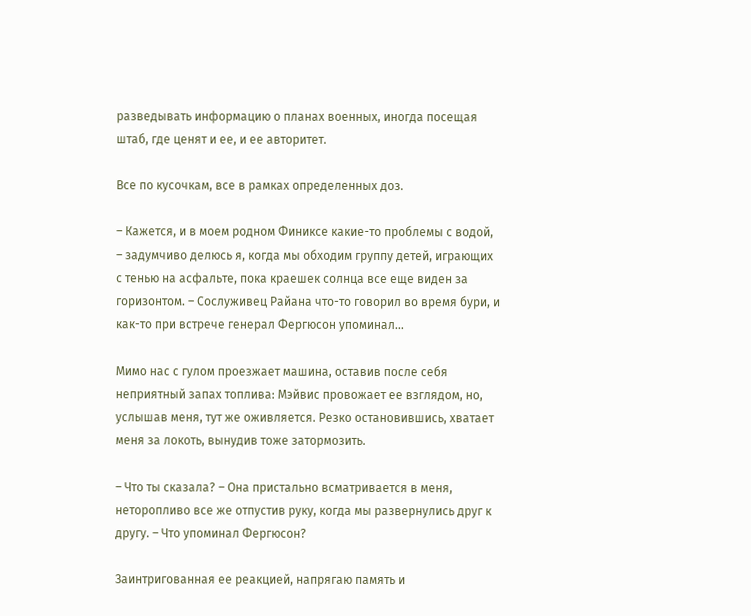разведывать информацию о планах военных, иногда посещая штаб, где ценят и ее, и ее авторитет.

Все по кусочкам, все в рамках определенных доз.

– Кажется, и в моем родном Финиксе какие-то проблемы с водой, – задумчиво делюсь я, когда мы обходим группу детей, играющих с тенью на асфальте, пока краешек солнца все еще виден за горизонтом. – Сослуживец Райана что-то говорил во время бури, и как-то при встрече генерал Фергюсон упоминал...

Мимо нас с гулом проезжает машина, оставив после себя неприятный запах топлива: Мэйвис провожает ее взглядом, но, услышав меня, тут же оживляется. Резко остановившись, хватает меня за локоть, вынудив тоже затормозить.

– Что ты сказала? – Она пристально всматривается в меня, неторопливо все же отпустив руку, когда мы развернулись друг к другу. – Что упоминал Фергюсон?

Заинтригованная ее реакцией, напрягаю память и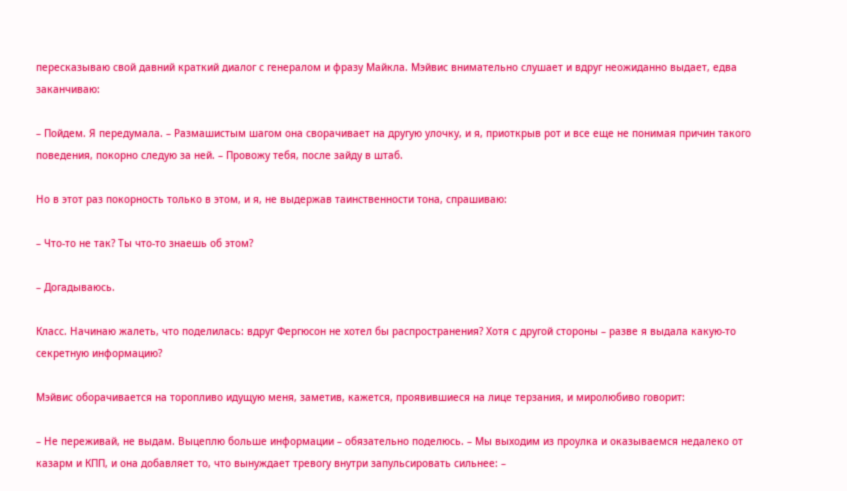пересказываю свой давний краткий диалог с генералом и фразу Майкла. Мэйвис внимательно слушает и вдруг неожиданно выдает, едва заканчиваю:

– Пойдем. Я передумала. – Размашистым шагом она сворачивает на другую улочку, и я, приоткрыв рот и все еще не понимая причин такого поведения, покорно следую за ней. – Провожу тебя, после зайду в штаб.

Но в этот раз покорность только в этом, и я, не выдержав таинственности тона, спрашиваю:

– Что-то не так? Ты что-то знаешь об этом?

– Догадываюсь.

Класс. Начинаю жалеть, что поделилась: вдруг Фергюсон не хотел бы распространения? Хотя с другой стороны – разве я выдала какую-то секретную информацию?

Мэйвис оборачивается на торопливо идущую меня, заметив, кажется, проявившиеся на лице терзания, и миролюбиво говорит:

– Не переживай, не выдам. Выцеплю больше информации – обязательно поделюсь. – Мы выходим из проулка и оказываемся недалеко от казарм и КПП, и она добавляет то, что вынуждает тревогу внутри запульсировать сильнее: –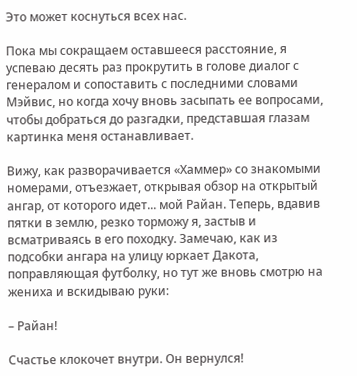Это может коснуться всех нас.

Пока мы сокращаем оставшееся расстояние, я успеваю десять раз прокрутить в голове диалог с генералом и сопоставить с последними словами Мэйвис, но когда хочу вновь засыпать ее вопросами, чтобы добраться до разгадки, представшая глазам картинка меня останавливает.

Вижу, как разворачивается «Хаммер» со знакомыми номерами, отъезжает, открывая обзор на открытый ангар, от которого идет... мой Райан. Теперь, вдавив пятки в землю, резко торможу я, застыв и всматриваясь в его походку. Замечаю, как из подсобки ангара на улицу юркает Дакота, поправляющая футболку, но тут же вновь смотрю на жениха и вскидываю руки:

– Райан!

Счастье клокочет внутри. Он вернулся!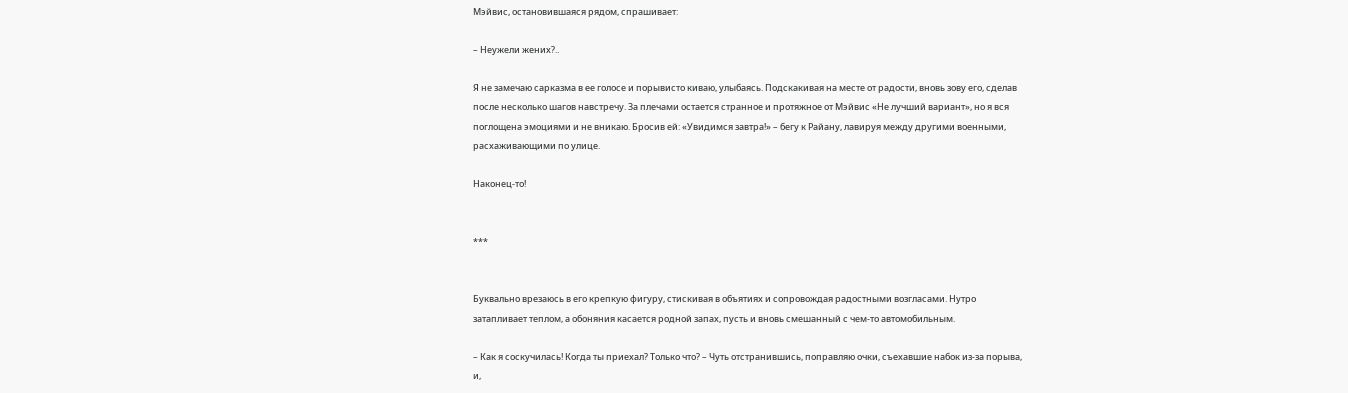Мэйвис, остановившаяся рядом, спрашивает:

– Неужели жених?..

Я не замечаю сарказма в ее голосе и порывисто киваю, улыбаясь. Подскакивая на месте от радости, вновь зову его, сделав после несколько шагов навстречу. За плечами остается странное и протяжное от Мэйвис «Не лучший вариант», но я вся поглощена эмоциями и не вникаю. Бросив ей: «Увидимся завтра!» – бегу к Райану, лавируя между другими военными, расхаживающими по улице.

Наконец-то!


***


Буквально врезаюсь в его крепкую фигуру, стискивая в объятиях и сопровождая радостными возгласами. Нутро затапливает теплом, а обоняния касается родной запах, пусть и вновь смешанный с чем-то автомобильным.

– Как я соскучилась! Когда ты приехал? Только что? – Чуть отстранившись, поправляю очки, съехавшие набок из-за порыва, и,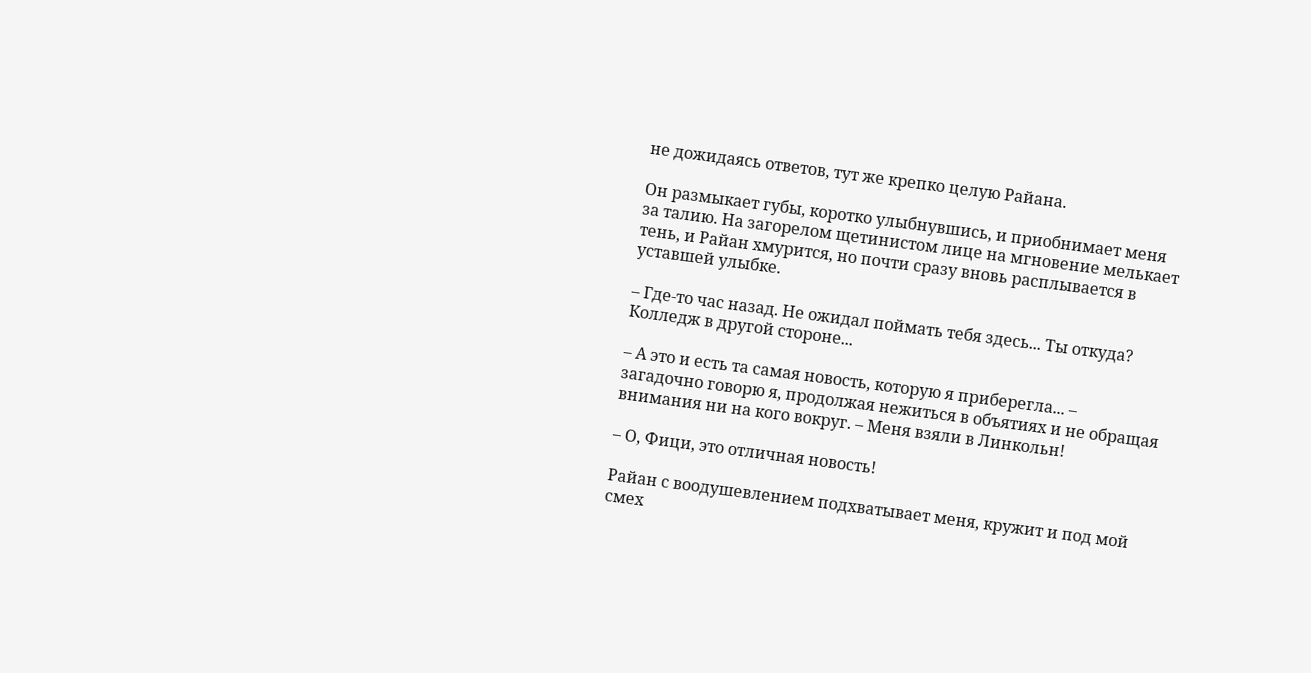не дожидаясь ответов, тут же крепко целую Райана.

Он размыкает губы, коротко улыбнувшись, и приобнимает меня за талию. На загорелом щетинистом лице на мгновение мелькает тень, и Райан хмурится, но почти сразу вновь расплывается в уставшей улыбке.

– Где-то час назад. Не ожидал поймать тебя здесь... Ты откуда? Колледж в другой стороне...

– А это и есть та самая новость, которую я приберегла... – загадочно говорю я, продолжая нежиться в объятиях и не обращая внимания ни на кого вокруг. – Меня взяли в Линкольн!

– О, Фици, это отличная новость!

Райан с воодушевлением подхватывает меня, кружит и под мой смех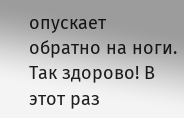опускает обратно на ноги. Так здорово! В этот раз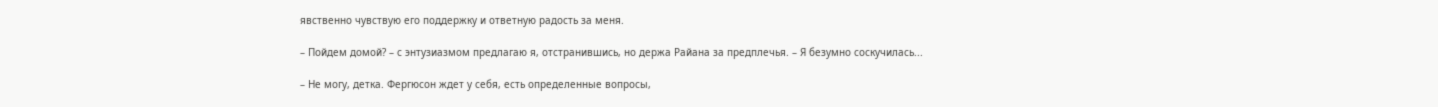явственно чувствую его поддержку и ответную радость за меня.

– Пойдем домой? – с энтузиазмом предлагаю я, отстранившись, но держа Райана за предплечья. – Я безумно соскучилась...

– Не могу, детка. Фергюсон ждет у себя, есть определенные вопросы,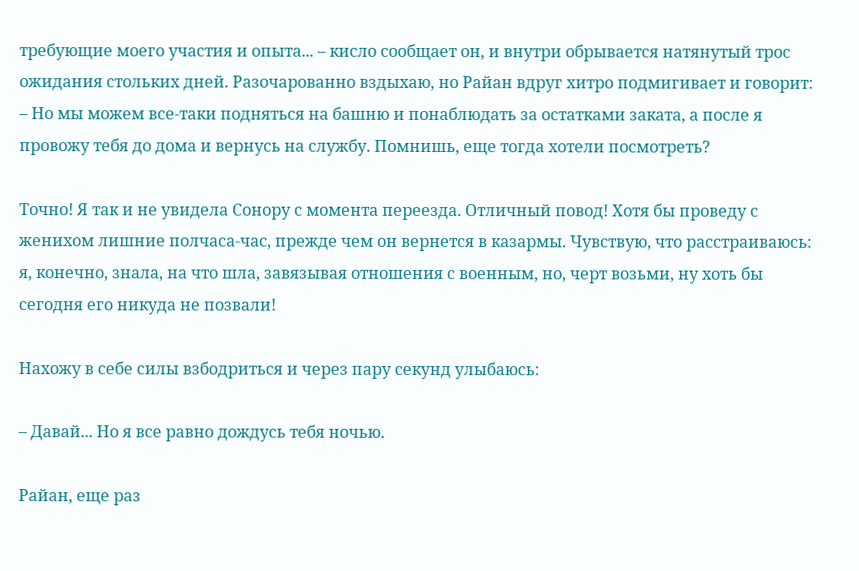требующие моего участия и опыта... – кисло сообщает он, и внутри обрывается натянутый трос ожидания стольких дней. Разочарованно вздыхаю, но Райан вдруг хитро подмигивает и говорит: – Но мы можем все-таки подняться на башню и понаблюдать за остатками заката, а после я провожу тебя до дома и вернусь на службу. Помнишь, еще тогда хотели посмотреть?

Точно! Я так и не увидела Сонору с момента переезда. Отличный повод! Хотя бы проведу с женихом лишние полчаса-час, прежде чем он вернется в казармы. Чувствую, что расстраиваюсь: я, конечно, знала, на что шла, завязывая отношения с военным, но, черт возьми, ну хоть бы сегодня его никуда не позвали!

Нахожу в себе силы взбодриться и через пару секунд улыбаюсь:

– Давай... Но я все равно дождусь тебя ночью.

Райан, еще раз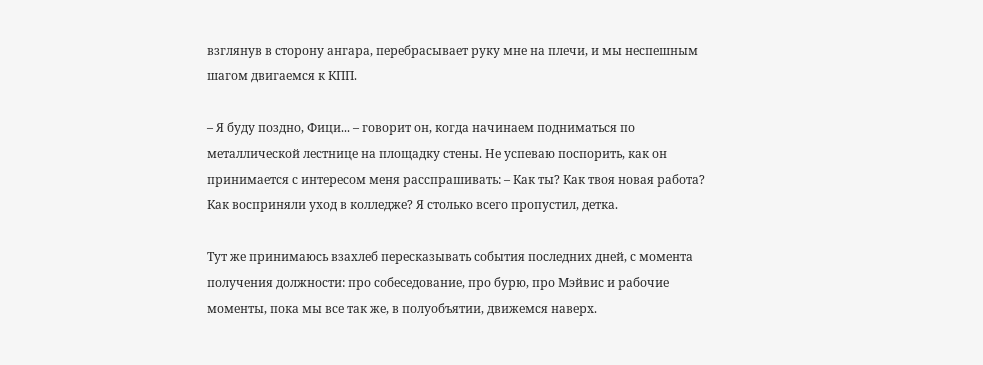взглянув в сторону ангара, перебрасывает руку мне на плечи, и мы неспешным шагом двигаемся к КПП.

– Я буду поздно, Фици... – говорит он, когда начинаем подниматься по металлической лестнице на площадку стены. Не успеваю поспорить, как он принимается с интересом меня расспрашивать: – Как ты? Как твоя новая работа? Как восприняли уход в колледже? Я столько всего пропустил, детка.

Тут же принимаюсь взахлеб пересказывать события последних дней, с момента получения должности: про собеседование, про бурю, про Мэйвис и рабочие моменты, пока мы все так же, в полуобъятии, движемся наверх.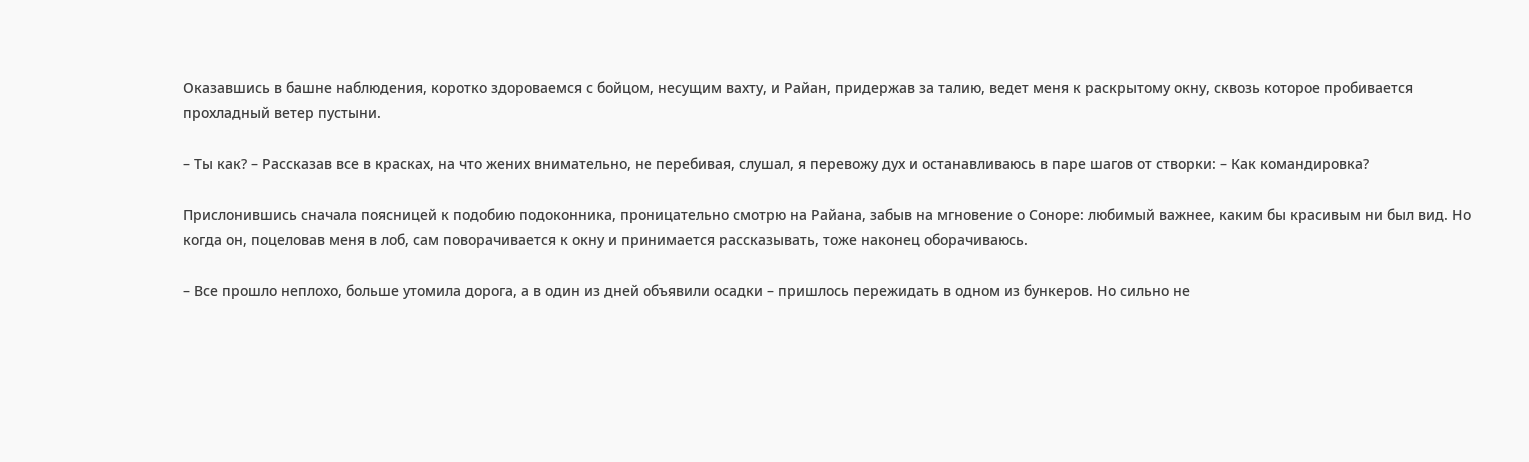Оказавшись в башне наблюдения, коротко здороваемся с бойцом, несущим вахту, и Райан, придержав за талию, ведет меня к раскрытому окну, сквозь которое пробивается прохладный ветер пустыни.

– Ты как? – Рассказав все в красках, на что жених внимательно, не перебивая, слушал, я перевожу дух и останавливаюсь в паре шагов от створки: – Как командировка?

Прислонившись сначала поясницей к подобию подоконника, проницательно смотрю на Райана, забыв на мгновение о Соноре: любимый важнее, каким бы красивым ни был вид. Но когда он, поцеловав меня в лоб, сам поворачивается к окну и принимается рассказывать, тоже наконец оборачиваюсь.

– Все прошло неплохо, больше утомила дорога, а в один из дней объявили осадки – пришлось пережидать в одном из бункеров. Но сильно не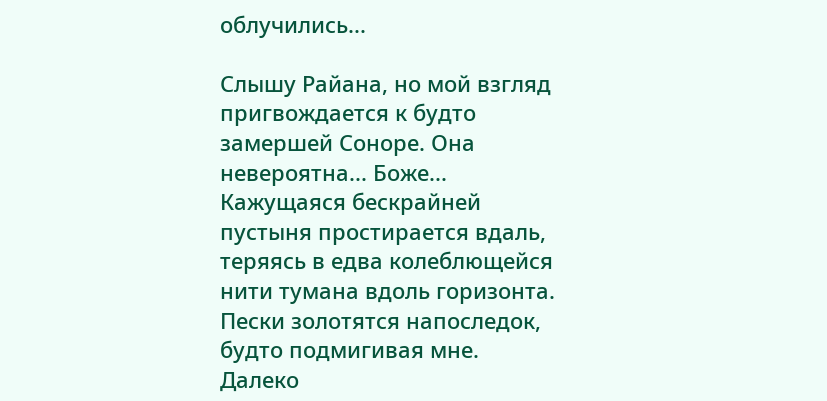облучились...

Слышу Райана, но мой взгляд пригвождается к будто замершей Соноре. Она невероятна... Боже... Кажущаяся бескрайней пустыня простирается вдаль, теряясь в едва колеблющейся нити тумана вдоль горизонта. Пески золотятся напоследок, будто подмигивая мне. Далеко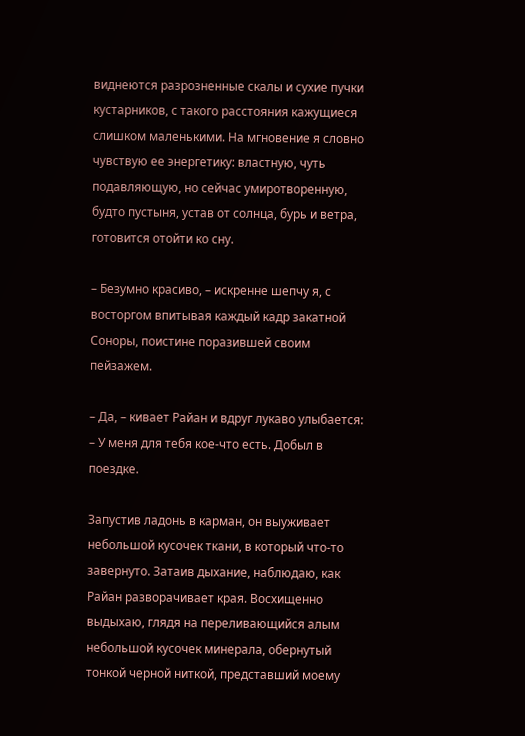виднеются разрозненные скалы и сухие пучки кустарников, с такого расстояния кажущиеся слишком маленькими. На мгновение я словно чувствую ее энергетику: властную, чуть подавляющую, но сейчас умиротворенную, будто пустыня, устав от солнца, бурь и ветра, готовится отойти ко сну.

– Безумно красиво, – искренне шепчу я, с восторгом впитывая каждый кадр закатной Соноры, поистине поразившей своим пейзажем.

– Да, – кивает Райан и вдруг лукаво улыбается: – У меня для тебя кое-что есть. Добыл в поездке.

Запустив ладонь в карман, он выуживает небольшой кусочек ткани, в который что-то завернуто. Затаив дыхание, наблюдаю, как Райан разворачивает края. Восхищенно выдыхаю, глядя на переливающийся алым небольшой кусочек минерала, обернутый тонкой черной ниткой, представший моему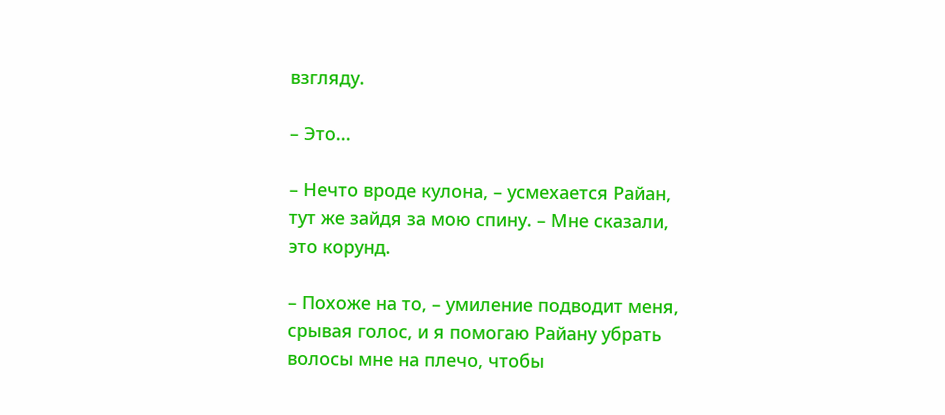взгляду.

– Это...

– Нечто вроде кулона, – усмехается Райан, тут же зайдя за мою спину. – Мне сказали, это корунд.

– Похоже на то, – умиление подводит меня, срывая голос, и я помогаю Райану убрать волосы мне на плечо, чтобы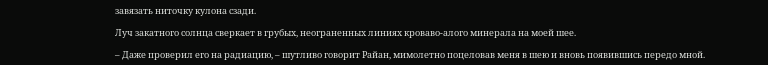завязать ниточку кулона сзади.

Луч закатного солнца сверкает в грубых, неограненных линиях кроваво-алого минерала на моей шее.

– Даже проверил его на радиацию, – шутливо говорит Райан, мимолетно поцеловав меня в шею и вновь появившись передо мной.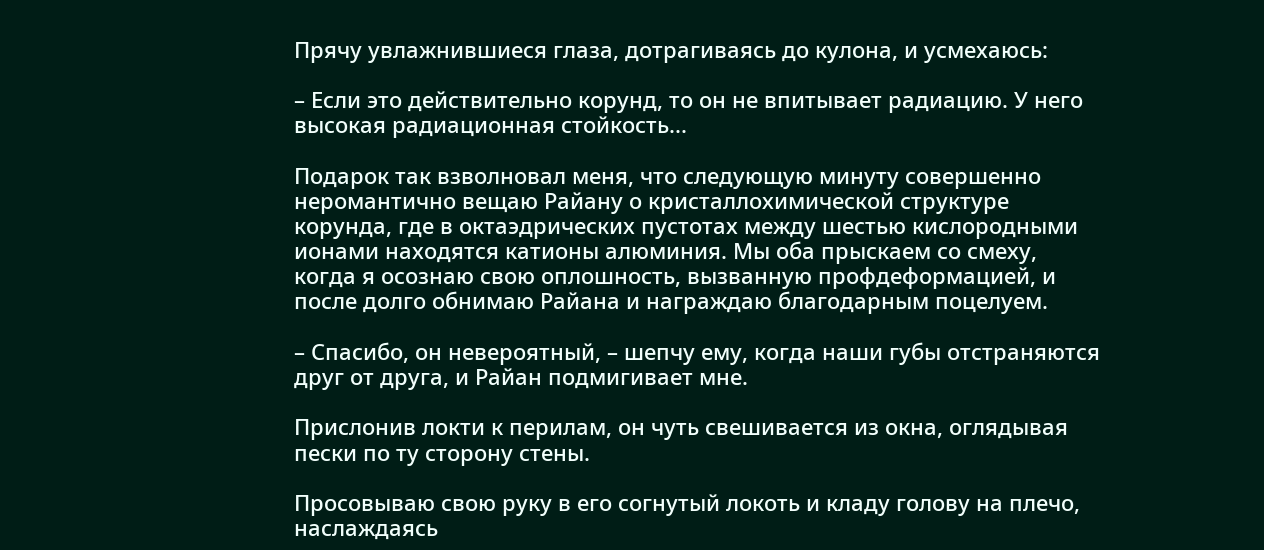Прячу увлажнившиеся глаза, дотрагиваясь до кулона, и усмехаюсь:

– Если это действительно корунд, то он не впитывает радиацию. У него высокая радиационная стойкость...

Подарок так взволновал меня, что следующую минуту совершенно неромантично вещаю Райану о кристаллохимической структуре корунда, где в октаэдрических пустотах между шестью кислородными ионами находятся катионы алюминия. Мы оба прыскаем со смеху, когда я осознаю свою оплошность, вызванную профдеформацией, и после долго обнимаю Райана и награждаю благодарным поцелуем.

– Спасибо, он невероятный, – шепчу ему, когда наши губы отстраняются друг от друга, и Райан подмигивает мне.

Прислонив локти к перилам, он чуть свешивается из окна, оглядывая пески по ту сторону стены.

Просовываю свою руку в его согнутый локоть и кладу голову на плечо, наслаждаясь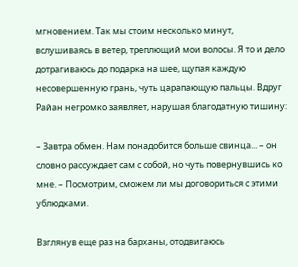мгновением. Так мы стоим несколько минут, вслушиваясь в ветер, треплющий мои волосы. Я то и дело дотрагиваюсь до подарка на шее, щупая каждую несовершенную грань, чуть царапающую пальцы. Вдруг Райан негромко заявляет, нарушая благодатную тишину:

– Завтра обмен. Нам понадобится больше свинца... – он словно рассуждает сам с собой, но чуть повернувшись ко мне. – Посмотрим, сможем ли мы договориться с этими ублюдками.

Взглянув еще раз на барханы, отодвигаюсь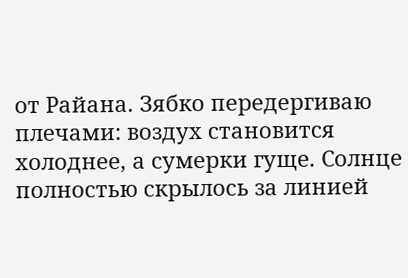от Райана. Зябко передергиваю плечами: воздух становится холоднее, а сумерки гуще. Солнце полностью скрылось за линией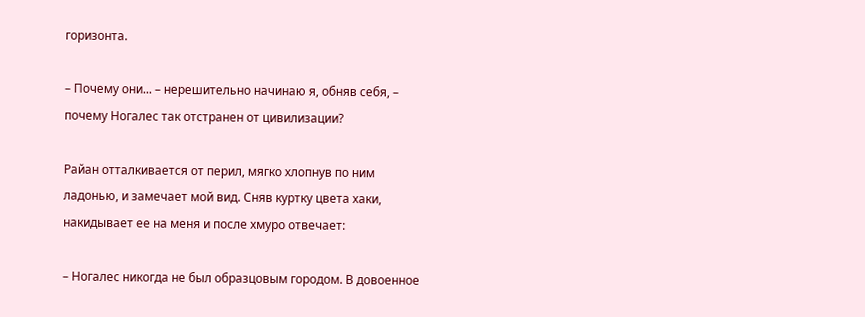горизонта.

– Почему они... – нерешительно начинаю я, обняв себя, – почему Ногалес так отстранен от цивилизации?

Райан отталкивается от перил, мягко хлопнув по ним ладонью, и замечает мой вид. Сняв куртку цвета хаки, накидывает ее на меня и после хмуро отвечает:

– Ногалес никогда не был образцовым городом. В довоенное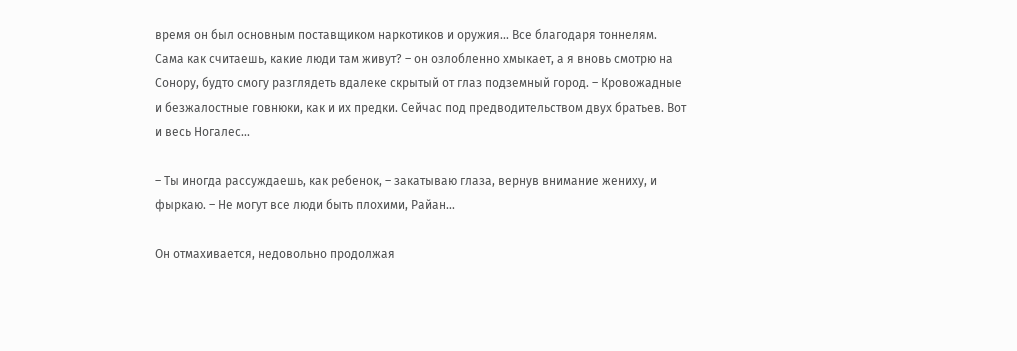время он был основным поставщиком наркотиков и оружия... Все благодаря тоннелям. Сама как считаешь, какие люди там живут? – он озлобленно хмыкает, а я вновь смотрю на Сонору, будто смогу разглядеть вдалеке скрытый от глаз подземный город. – Кровожадные и безжалостные говнюки, как и их предки. Сейчас под предводительством двух братьев. Вот и весь Ногалес...

– Ты иногда рассуждаешь, как ребенок, – закатываю глаза, вернув внимание жениху, и фыркаю. – Не могут все люди быть плохими, Райан...

Он отмахивается, недовольно продолжая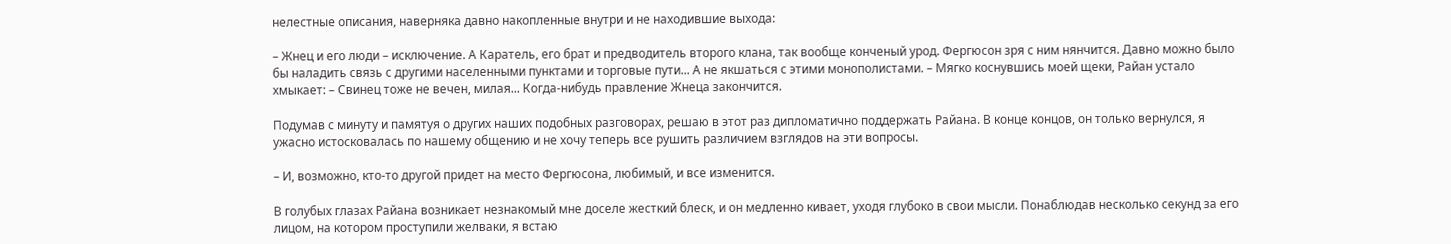нелестные описания, наверняка давно накопленные внутри и не находившие выхода:

– Жнец и его люди – исключение. А Каратель, его брат и предводитель второго клана, так вообще конченый урод. Фергюсон зря с ним нянчится. Давно можно было бы наладить связь с другими населенными пунктами и торговые пути... А не якшаться с этими монополистами. – Мягко коснувшись моей щеки, Райан устало хмыкает: – Свинец тоже не вечен, милая... Когда-нибудь правление Жнеца закончится.

Подумав с минуту и памятуя о других наших подобных разговорах, решаю в этот раз дипломатично поддержать Райана. В конце концов, он только вернулся, я ужасно истосковалась по нашему общению и не хочу теперь все рушить различием взглядов на эти вопросы.

– И, возможно, кто-то другой придет на место Фергюсона, любимый, и все изменится.

В голубых глазах Райана возникает незнакомый мне доселе жесткий блеск, и он медленно кивает, уходя глубоко в свои мысли. Понаблюдав несколько секунд за его лицом, на котором проступили желваки, я встаю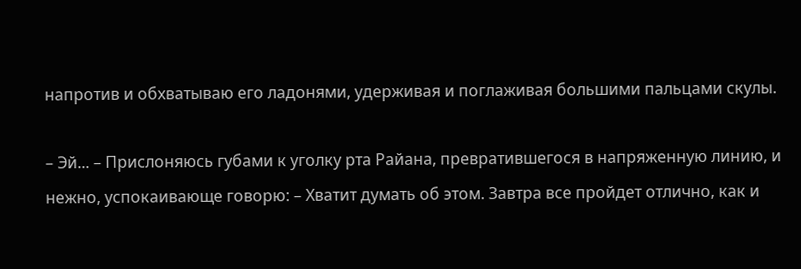напротив и обхватываю его ладонями, удерживая и поглаживая большими пальцами скулы.

– Эй... – Прислоняюсь губами к уголку рта Райана, превратившегося в напряженную линию, и нежно, успокаивающе говорю: – Хватит думать об этом. Завтра все пройдет отлично, как и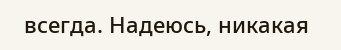всегда. Надеюсь, никакая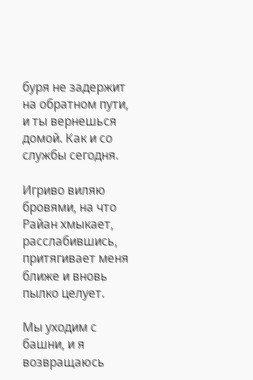буря не задержит на обратном пути, и ты вернешься домой. Как и со службы сегодня.

Игриво виляю бровями, на что Райан хмыкает, расслабившись, притягивает меня ближе и вновь пылко целует.

Мы уходим с башни, и я возвращаюсь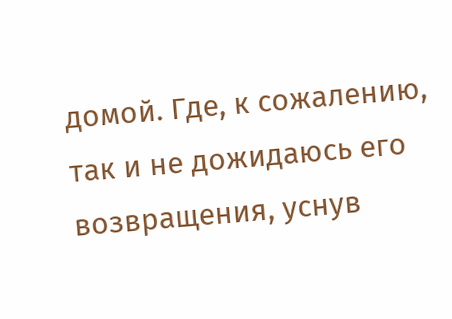домой. Где, к сожалению, так и не дожидаюсь его возвращения, уснув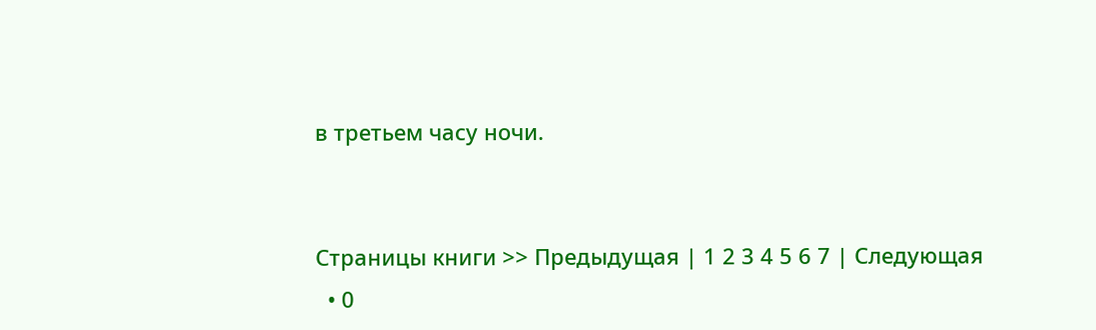в третьем часу ночи.


Страницы книги >> Предыдущая | 1 2 3 4 5 6 7 | Следующая
  • 0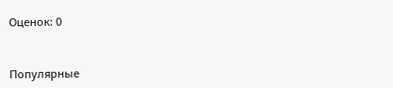Оценок: 0


Популярные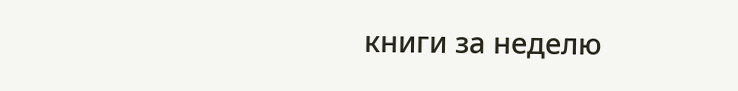книги за неделю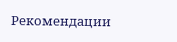Рекомендации